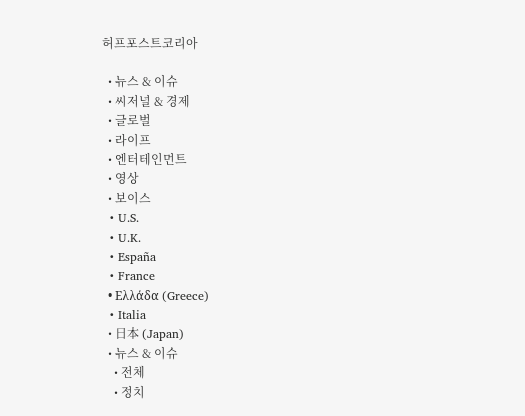허프포스트코리아

  • 뉴스 & 이슈
  • 씨저널 & 경제
  • 글로벌
  • 라이프
  • 엔터테인먼트
  • 영상
  • 보이스
  • U.S.
  • U.K.
  • España
  • France
  • Ελλάδα (Greece)
  • Italia
  • 日本 (Japan)
  • 뉴스 & 이슈
    • 전체
    • 정치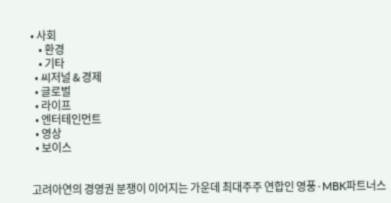• 사회
    • 환경
    • 기타
  • 씨저널 & 경제
  • 글로벌
  • 라이프
  • 엔터테인먼트
  • 영상
  • 보이스


고려아연의 경영권 분쟁이 이어지는 가운데 최대주주 연합인 영풍·MBK파트너스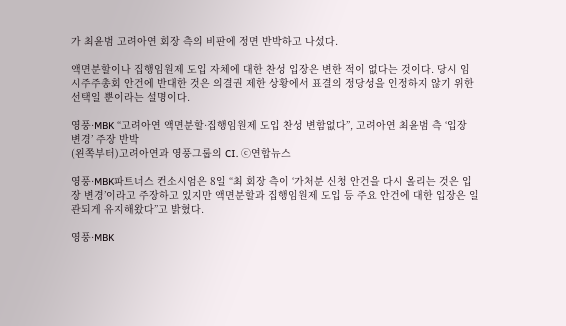가 최윤범 고려아연 회장 측의 비판에 정면 반박하고 나섰다.

액면분할이나 집행임원제 도입 자체에 대한 찬성 입장은 변한 적이 없다는 것이다. 당시 임시주주총회 안건에 반대한 것은 의결권 제한 상황에서 표결의 정당성을 인정하지 않기 위한 선택일 뿐이라는 설명이다.

영풍·MBK “고려아연 액면분할·집행임원제 도입 찬성 변함없다”, 고려아연 최윤범 측 ‘입장 변경’ 주장 반박
(왼쪽부터)고려아연과 영풍그룹의 CI. ⓒ연합뉴스

영풍·MBK파트너스 컨소시엄은 8일 “최 회장 측이 ‘가처분 신청 안건을 다시 올리는 것은 입장 변경’이라고 주장하고 있지만 액면분할과 집행임원제 도입 등 주요 안건에 대한 입장은 일관되게 유지해왔다”고 밝혔다.

영풍·MBK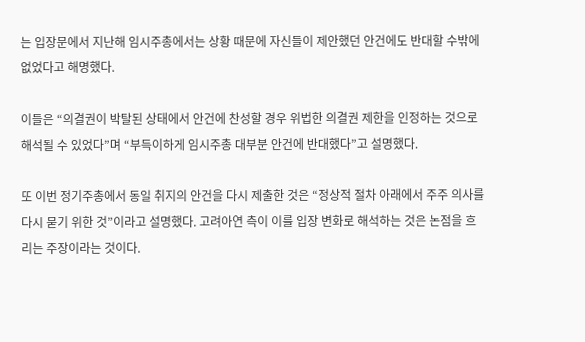는 입장문에서 지난해 임시주총에서는 상황 때문에 자신들이 제안했던 안건에도 반대할 수밖에 없었다고 해명했다.

이들은 “의결권이 박탈된 상태에서 안건에 찬성할 경우 위법한 의결권 제한을 인정하는 것으로 해석될 수 있었다”며 “부득이하게 임시주총 대부분 안건에 반대했다”고 설명했다.

또 이번 정기주총에서 동일 취지의 안건을 다시 제출한 것은 “정상적 절차 아래에서 주주 의사를 다시 묻기 위한 것”이라고 설명했다. 고려아연 측이 이를 입장 변화로 해석하는 것은 논점을 흐리는 주장이라는 것이다.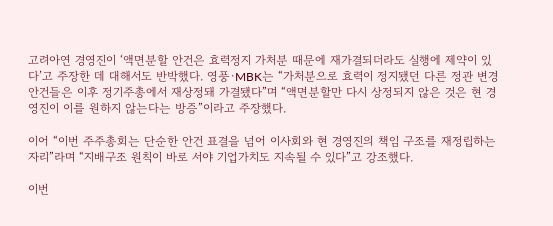고려아연 경영진이 ‘액면분할 안건은 효력정지 가처분 때문에 재가결되더라도 실행에 제약이 있다’고 주장한 데 대해서도 반박했다. 영풍·MBK는 “가처분으로 효력이 정지됐던 다른 정관 변경 안건들은 이후 정기주총에서 재상정돼 가결됐다”며 “액면분할만 다시 상정되지 않은 것은 현 경영진이 이를 원하지 않는다는 방증”이라고 주장했다.

이어 “이번 주주총회는 단순한 안건 표결을 넘어 이사회와 현 경영진의 책임 구조를 재정립하는 자리”라며 “지배구조 원칙이 바로 서야 기업가치도 지속될 수 있다”고 강조했다.

이번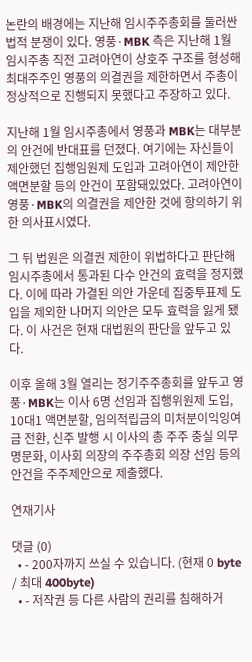논란의 배경에는 지난해 임시주주총회를 둘러싼 법적 분쟁이 있다. 영풍·MBK 측은 지난해 1월 임시주총 직전 고려아연이 상호주 구조를 형성해 최대주주인 영풍의 의결권을 제한하면서 주총이 정상적으로 진행되지 못했다고 주장하고 있다.

지난해 1월 임시주총에서 영풍과 MBK는 대부분의 안건에 반대표를 던졌다. 여기에는 자신들이 제안했던 집행임원제 도입과 고려아연이 제안한 액면분할 등의 안건이 포함돼있었다. 고려아연이 영풍·MBK의 의결권을 제안한 것에 항의하기 위한 의사표시였다.

그 뒤 법원은 의결권 제한이 위법하다고 판단해 임시주총에서 통과된 다수 안건의 효력을 정지했다. 이에 따라 가결된 의안 가운데 집중투표제 도입을 제외한 나머지 의안은 모두 효력을 잃게 됐다. 이 사건은 현재 대법원의 판단을 앞두고 있다.

이후 올해 3월 열리는 정기주주총회를 앞두고 영풍·MBK는 이사 6명 선임과 집행위원제 도입, 10대1 액면분할, 임의적립금의 미처분이익잉여금 전환, 신주 발행 시 이사의 총 주주 충실 의무 명문화, 이사회 의장의 주주총회 의장 선임 등의 안건을 주주제안으로 제출했다.

연재기사

댓글 (0)
  • - 200자까지 쓰실 수 있습니다. (현재 0 byte / 최대 400byte)
  • - 저작권 등 다른 사람의 권리를 침해하거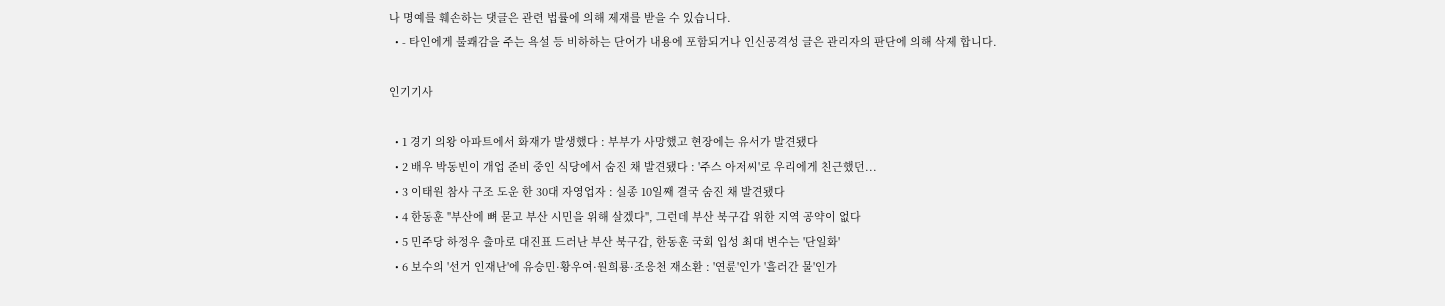나 명예를 훼손하는 댓글은 관련 법률에 의해 제재를 받을 수 있습니다.
  • - 타인에게 불쾌감을 주는 욕설 등 비하하는 단어가 내용에 포함되거나 인신공격성 글은 관리자의 판단에 의해 삭제 합니다.

인기기사

  • 1 경기 의왕 아파트에서 화재가 발생했다 : 부부가 사망했고 현장에는 유서가 발견됐다
  • 2 배우 박동빈이 개업 준비 중인 식당에서 숨진 채 발견됐다 : '주스 아저씨'로 우리에게 친근했던...
  • 3 이태원 참사 구조 도운 한 30대 자영업자 : 실종 10일째 결국 숨진 채 발견됐다
  • 4 한동훈 "부산에 뼈 묻고 부산 시민을 위해 살겠다", 그런데 부산 북구갑 위한 지역 공약이 없다
  • 5 민주당 하정우 출마로 대진표 드러난 부산 북구갑, 한동훈 국회 입성 최대 변수는 '단일화'
  • 6 보수의 '선거 인재난'에 유승민·황우여·원희룡·조응천 재소환 : '연륜'인가 '흘러간 물'인가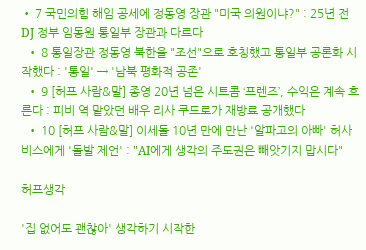• 7 국민의힘 해임 공세에 정동영 장관 "미국 의원이냐?" : 25년 전 DJ 정부 임동원 통일부 장관과 다르다
  • 8 통일장관 정동영 북한을 "조선"으로 호칭했고 통일부 공론화 시작했다 : '통일' → '남북 평화적 공존'
  • 9 [허프 사람&말] 종영 20년 넘은 시트콤 ‘프렌즈’, 수익은 계속 흐른다 : 피비 역 맡았던 배우 리사 쿠드로가 재방료 공개했다
  • 10 [허프 사람&말] 이세돌 10년 만에 만난 '알파고의 아빠' 허사비스에게 '돌발 제언' : "AI에게 생각의 주도권은 빼앗기지 맙시다"

허프생각

'집 없어도 괜찮아' 생각하기 시작한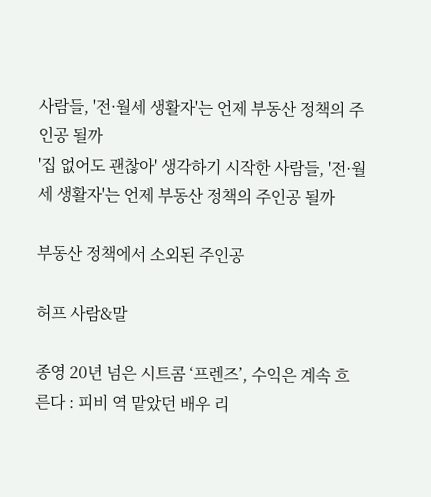사람들, '전·월세 생활자'는 언제 부동산 정책의 주인공 될까
'집 없어도 괜찮아' 생각하기 시작한 사람들, '전·월세 생활자'는 언제 부동산 정책의 주인공 될까

부동산 정책에서 소외된 주인공

허프 사람&말

종영 20년 넘은 시트콤 ‘프렌즈’, 수익은 계속 흐른다 : 피비 역 맡았던 배우 리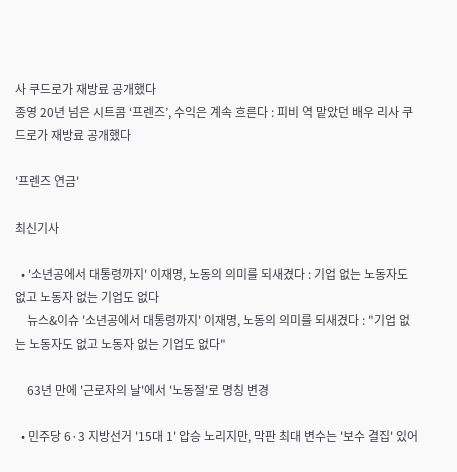사 쿠드로가 재방료 공개했다
종영 20년 넘은 시트콤 ‘프렌즈’, 수익은 계속 흐른다 : 피비 역 맡았던 배우 리사 쿠드로가 재방료 공개했다

'프렌즈 연금'

최신기사

  • '소년공에서 대통령까지' 이재명, 노동의 의미를 되새겼다 : 기업 없는 노동자도 없고 노동자 없는 기업도 없다
    뉴스&이슈 '소년공에서 대통령까지' 이재명, 노동의 의미를 되새겼다 : "기업 없는 노동자도 없고 노동자 없는 기업도 없다"

    63년 만에 '근로자의 날'에서 '노동절'로 명칭 변경

  • 민주당 6·3 지방선거 '15대 1' 압승 노리지만, 막판 최대 변수는 '보수 결집' 있어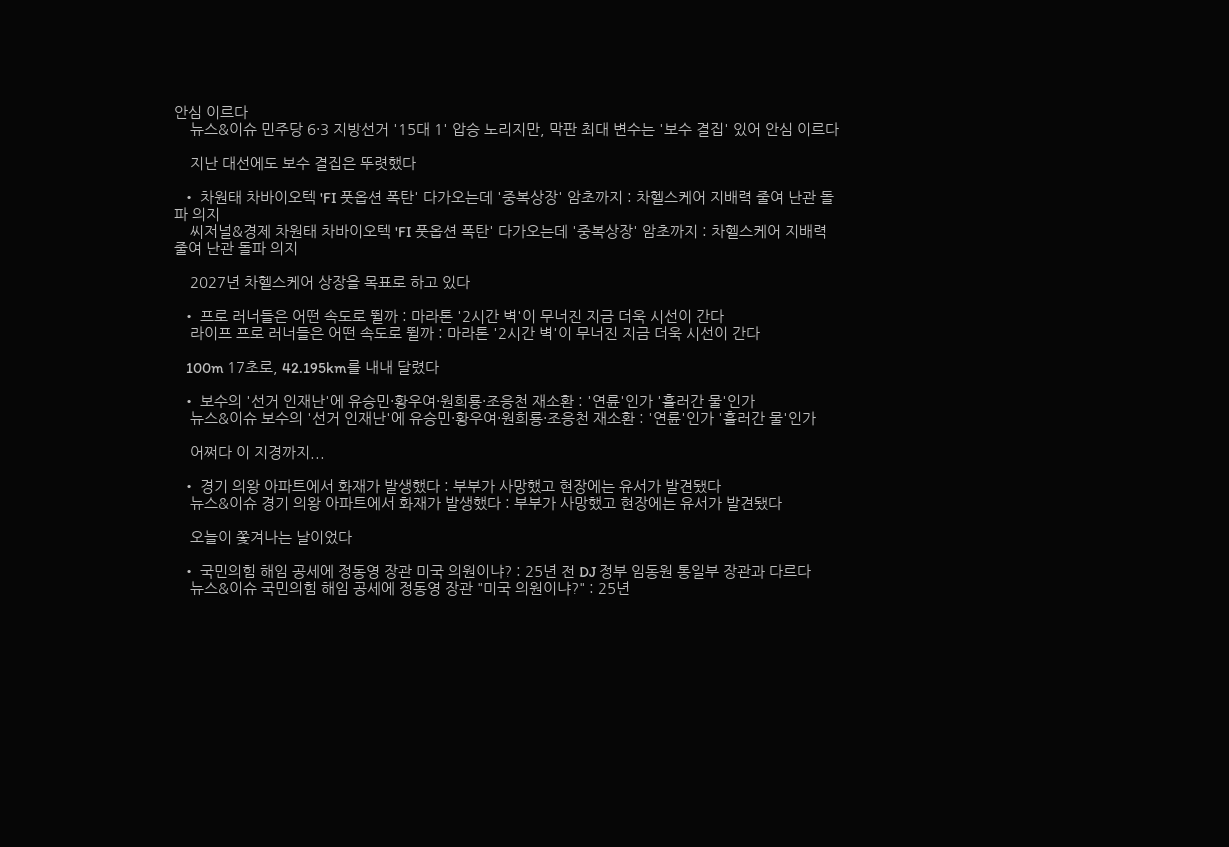안심 이르다
    뉴스&이슈 민주당 6·3 지방선거 '15대 1' 압승 노리지만, 막판 최대 변수는 '보수 결집' 있어 안심 이르다

    지난 대선에도 보수 결집은 뚜렷했다

  • 차원태 차바이오텍 'FI 풋옵션 폭탄' 다가오는데 '중복상장' 암초까지 : 차헬스케어 지배력 줄여 난관 돌파 의지
    씨저널&경제 차원태 차바이오텍 'FI 풋옵션 폭탄' 다가오는데 '중복상장' 암초까지 : 차헬스케어 지배력 줄여 난관 돌파 의지

    2027년 차헬스케어 상장을 목표로 하고 있다

  • 프로 러너들은 어떤 속도로 뛸까 : 마라톤 '2시간 벽'이 무너진 지금 더욱 시선이 간다
    라이프 프로 러너들은 어떤 속도로 뛸까 : 마라톤 '2시간 벽'이 무너진 지금 더욱 시선이 간다

    100m 17초로, 42.195km를 내내 달렸다

  • 보수의 '선거 인재난'에 유승민·황우여·원희룡·조응천 재소환 : '연륜'인가 '흘러간 물'인가
    뉴스&이슈 보수의 '선거 인재난'에 유승민·황우여·원희룡·조응천 재소환 : '연륜'인가 '흘러간 물'인가

    어쩌다 이 지경까지...

  • 경기 의왕 아파트에서 화재가 발생했다 : 부부가 사망했고 현장에는 유서가 발견됐다
    뉴스&이슈 경기 의왕 아파트에서 화재가 발생했다 : 부부가 사망했고 현장에는 유서가 발견됐다

    오늘이 쫓겨나는 날이었다

  • 국민의힘 해임 공세에 정동영 장관 미국 의원이냐? : 25년 전 DJ 정부 임동원 통일부 장관과 다르다
    뉴스&이슈 국민의힘 해임 공세에 정동영 장관 "미국 의원이냐?" : 25년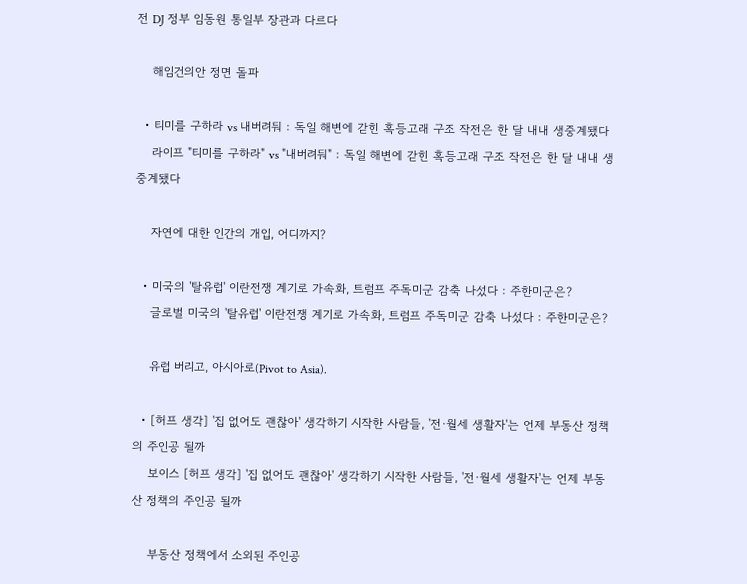전 DJ 정부 임동원 통일부 장관과 다르다

    해임건의안 정면 돌파

  • 티미를 구하라 vs 내버려둬 : 독일 해변에 갇힌 혹등고래 구조 작전은 한 달 내내 생중계됐다
    라이프 "티미를 구하라" vs "내버려둬" : 독일 해변에 갇힌 혹등고래 구조 작전은 한 달 내내 생중계됐다

    자연에 대한 인간의 개입, 어디까지?

  • 미국의 '탈유럽' 이란전쟁 계기로 가속화, 트럼프 주독미군 감축 나섰다 : 주한미군은?
    글로벌 미국의 '탈유럽' 이란전쟁 계기로 가속화, 트럼프 주독미군 감축 나섰다 : 주한미군은?

    유럽 버리고, 아시아로(Pivot to Asia).

  • [허프 생각] '집 없어도 괜찮아' 생각하기 시작한 사람들, '전·월세 생활자'는 언제 부동산 정책의 주인공 될까
    보이스 [허프 생각] '집 없어도 괜찮아' 생각하기 시작한 사람들, '전·월세 생활자'는 언제 부동산 정책의 주인공 될까

    부동산 정책에서 소외된 주인공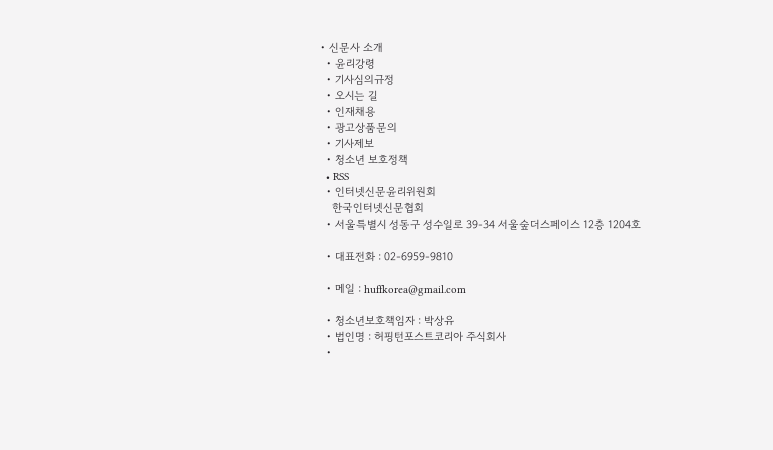• 신문사 소개
  • 윤리강령
  • 기사심의규정
  • 오시는 길
  • 인재채용
  • 광고상품문의
  • 기사제보
  • 청소년 보호정책
  • RSS
  • 인터넷신문윤리위원회
    한국인터넷신문협회
  • 서울특별시 성동구 성수일로 39-34 서울숲더스페이스 12층 1204호

  • 대표전화 : 02-6959-9810

  • 메일 : huffkorea@gmail.com

  • 청소년보호책임자 : 박상유
  • 법인명 : 허핑턴포스트코리아 주식회사
  •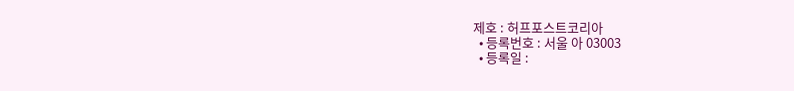제호 : 허프포스트코리아
  • 등록번호 : 서울 아 03003
  • 등록일 :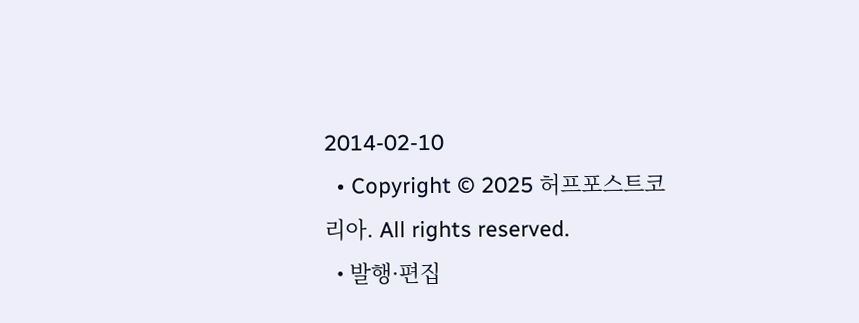2014-02-10
  • Copyright © 2025 허프포스트코리아. All rights reserved.
  • 발행·편집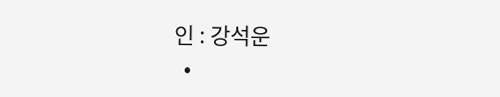인 : 강석운
  •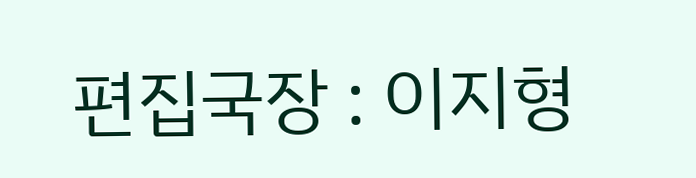편집국장 : 이지형